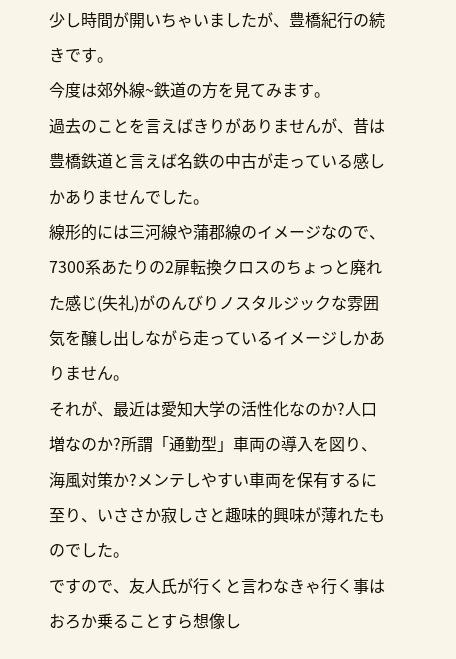少し時間が開いちゃいましたが、豊橋紀行の続きです。
今度は郊外線~鉄道の方を見てみます。
過去のことを言えばきりがありませんが、昔は豊橋鉄道と言えば名鉄の中古が走っている感しかありませんでした。
線形的には三河線や蒲郡線のイメージなので、7300系あたりの2扉転換クロスのちょっと廃れた感じ(失礼)がのんびりノスタルジックな雰囲気を醸し出しながら走っているイメージしかありません。
それが、最近は愛知大学の活性化なのか?人口増なのか?所謂「通勤型」車両の導入を図り、海風対策か?メンテしやすい車両を保有するに至り、いささか寂しさと趣味的興味が薄れたものでした。
ですので、友人氏が行くと言わなきゃ行く事はおろか乗ることすら想像し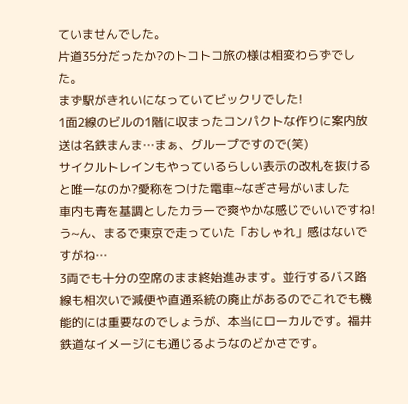ていませんでした。
片道35分だったか?のトコトコ旅の様は相変わらずでした。
まず駅がきれいになっていてビックリでした!
1面2線のビルの1階に収まったコンパクトな作りに案内放送は名鉄まんま…まぁ、グループですので(笑)
サイクルトレインもやっているらしい表示の改札を抜けると唯一なのか?愛称をつけた電車~なぎさ号がいました
車内も青を基調としたカラーで爽やかな感じでいいですね!
う~ん、まるで東京で走っていた「おしゃれ」感はないですがね…
3両でも十分の空席のまま終始進みます。並行するバス路線も相次いで減便や直通系統の廃止があるのでこれでも機能的には重要なのでしょうが、本当にローカルです。福井鉄道なイメージにも通じるようなのどかさです。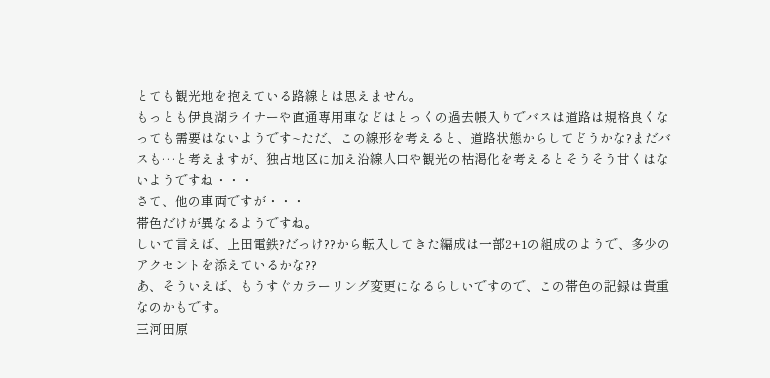とても観光地を抱えている路線とは思えません。
もっとも伊良湖ライナーや直通専用車などはとっくの過去帳入りでバスは道路は規格良くなっても需要はないようです~ただ、この線形を考えると、道路状態からしてどうかな?まだバスも…と考えますが、独占地区に加え沿線人口や観光の枯渇化を考えるとそうそう甘くはないようですね・・・
さて、他の車両ですが・・・
帯色だけが異なるようですね。
しいて言えば、上田電鉄?だっけ??から転入してきた編成は一部2+1の組成のようで、多少のアクセントを添えているかな??
あ、そういえば、もうすぐカラーリング変更になるらしいですので、この帯色の記録は貴重なのかもです。
三河田原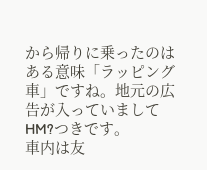から帰りに乗ったのは
ある意味「ラッピング車」ですね。地元の広告が入っていましてHM?つきです。
車内は友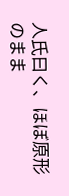人氏曰く、ほぼ原形のまま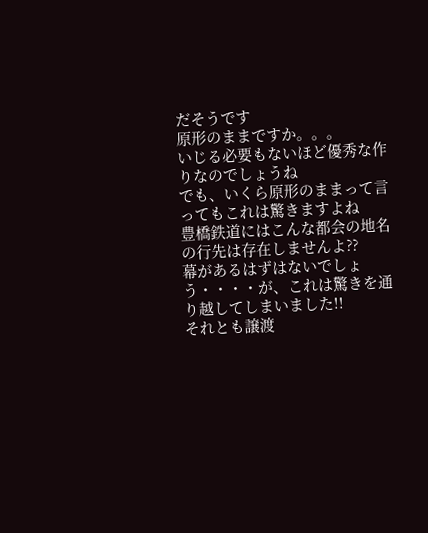だそうです
原形のままですか。。。
いじる必要もないほど優秀な作りなのでしょうね
でも、いくら原形のままって言ってもこれは驚きますよね
豊橋鉄道にはこんな都会の地名の行先は存在しませんよ??
幕があるはずはないでしょう・・・・が、これは驚きを通り越してしまいました!!
それとも譲渡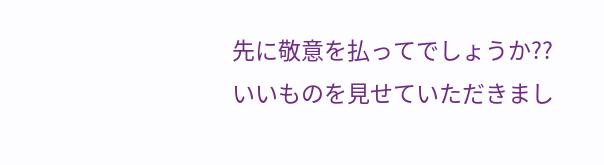先に敬意を払ってでしょうか??
いいものを見せていただきまし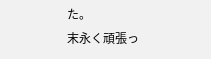た。
末永く頑張っ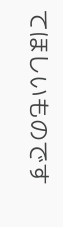てほしいものです